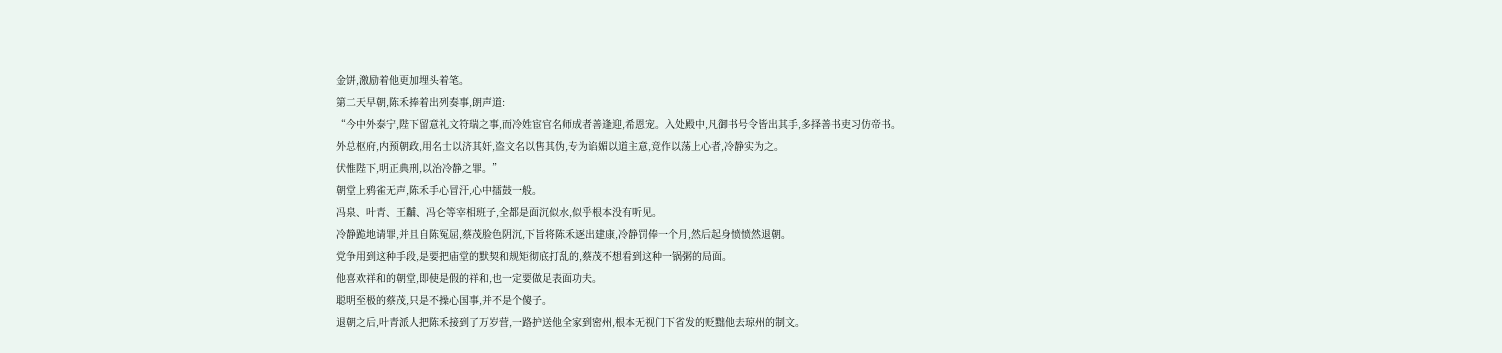金饼,激励着他更加埋头着笔。
第二天早朝,陈禾捧着出列奏事,朗声道:
“今中外泰宁,陛下留意礼文符瑞之事,而冷姓宦官名师成者善逢迎,希恩宠。入处殿中,凡御书号令皆出其手,多择善书吏习仿帝书。
外总枢府,内预朝政,用名士以济其奸,盗文名以售其伪,专为谄媚以道主意,竞作以荡上心者,冷静实为之。
伏惟陛下,明正典刑,以治冷静之罪。”
朝堂上鸦雀无声,陈禾手心冒汗,心中擂鼓一般。
冯泉、叶青、王黼、冯仑等宰相班子,全都是面沉似水,似乎根本没有听见。
冷静跪地请罪,并且自陈冤屈,蔡茂脸色阴沉,下旨将陈禾逐出建康,冷静罚俸一个月,然后起身愤愤然退朝。
党争用到这种手段,是要把庙堂的默契和规矩彻底打乱的,蔡茂不想看到这种一锅粥的局面。
他喜欢祥和的朝堂,即使是假的祥和,也一定要做足表面功夫。
聪明至极的蔡茂,只是不操心国事,并不是个傻子。
退朝之后,叶青派人把陈禾接到了万岁营,一路护送他全家到密州,根本无视门下省发的贬黜他去琼州的制文。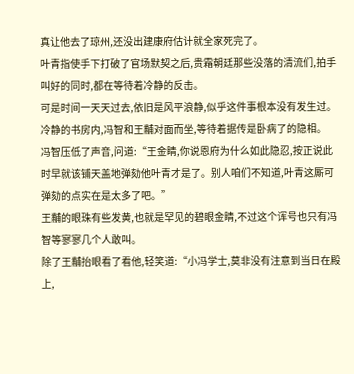真让他去了琼州,还没出建康府估计就全家死完了。
叶青指使手下打破了官场默契之后,贵霜朝廷那些没落的清流们,拍手叫好的同时,都在等待着冷静的反击。
可是时间一天天过去,依旧是风平浪静,似乎这件事根本没有发生过。
冷静的书房内,冯智和王黼对面而坐,等待着据传是卧病了的隐相。
冯智压低了声音,问道:“王金睛,你说恩府为什么如此隐忍,按正说此时早就该铺天盖地弹劾他叶青才是了。别人咱们不知道,叶青这厮可弹劾的点实在是太多了吧。”
王黼的眼珠有些发黄,也就是罕见的碧眼金睛,不过这个诨号也只有冯智等寥寥几个人敢叫。
除了王黼抬眼看了看他,轻笑道:“小冯学士,莫非没有注意到当日在殿上,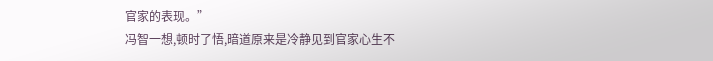官家的表现。”
冯智一想,顿时了悟,暗道原来是冷静见到官家心生不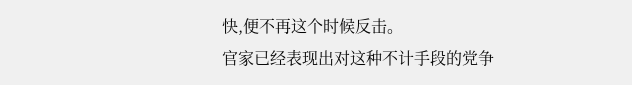快,便不再这个时候反击。
官家已经表现出对这种不计手段的党争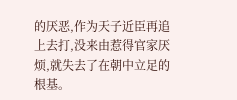的厌恶,作为天子近臣再追上去打,没来由惹得官家厌烦,就失去了在朝中立足的根基。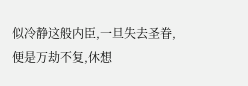似冷静这般内臣,一旦失去圣眷,便是万劫不复,休想